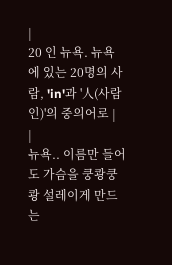|
20 인 뉴욕. 뉴욕에 있는 20명의 사람, 'in'과 '人(사람 인)'의 중의어로 |
|
뉴욕.. 이름만 들어도 가슴을 쿵쾅쿵쾅 설레이게 만드는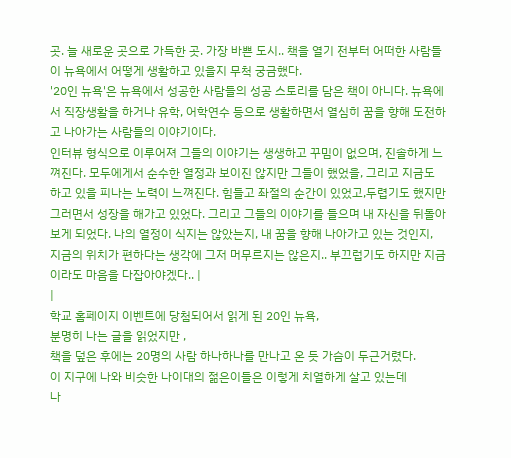곳. 늘 새로운 곳으로 가득한 곳. 가장 바쁜 도시.. 책을 열기 전부터 어떠한 사람들이 뉴욕에서 어떻게 생활하고 있을지 무척 궁금했다.
'20인 뉴욕'은 뉴욕에서 성공한 사람들의 성공 스토리를 담은 책이 아니다. 뉴욕에서 직장생활을 하거나 유학, 어학연수 등으로 생활하면서 열심히 꿈을 향해 도전하고 나아가는 사람들의 이야기이다.
인터뷰 형식으로 이루어져 그들의 이야기는 생생하고 꾸밈이 없으며, 진솔하게 느껴진다. 모두에게서 순수한 열정과 보이진 않지만 그들이 했었을, 그리고 지금도 하고 있을 피나는 노력이 느껴진다. 힘들고 좌절의 순간이 있었고,두렵기도 했지만 그러면서 성장을 해가고 있었다. 그리고 그들의 이야기를 들으며 내 자신을 뒤돌아보게 되었다. 나의 열정이 식지는 않았는지, 내 꿈을 향해 나아가고 있는 것인지, 지금의 위치가 편하다는 생각에 그저 머무르지는 않은지.. 부끄럽기도 하지만 지금이라도 마음을 다잡아야겠다.. |
|
학교 홈페이지 이벤트에 당첨되어서 읽게 된 20인 뉴욕,
분명히 나는 글을 읽었지만 ,
책을 덮은 후에는 20명의 사람 하나하나를 만나고 온 듯 가슴이 두근거렸다.
이 지구에 나와 비슷한 나이대의 젊은이들은 이렇게 치열하게 살고 있는데
나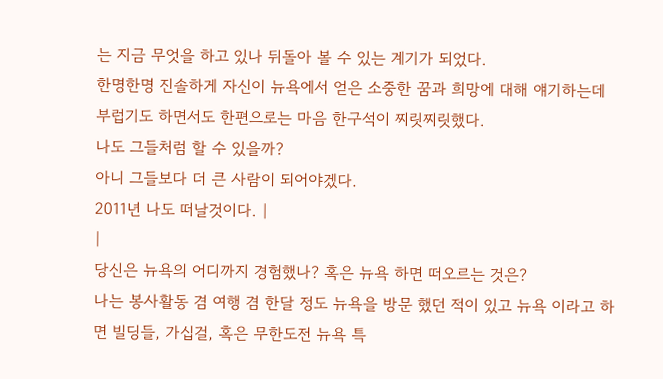는 지금 무엇을 하고 있나 뒤돌아 볼 수 있는 계기가 되었다.
한명한명 진솔하게 자신이 뉴욕에서 얻은 소중한 꿈과 희망에 대해 얘기하는데
부럽기도 하면서도 한편으로는 마음 한구석이 찌릿찌릿했다.
나도 그들처럼 할 수 있을까?
아니 그들보다 더 큰 사람이 되어야겠다.
2011년 나도 떠날것이다. |
|
당신은 뉴욕의 어디까지 경험했나? 혹은 뉴욕 하면 떠오르는 것은?
나는 봉사활동 겸 여행 겸 한달 정도 뉴욕을 방문 했던 적이 있고 뉴욕 이라고 하면 빌딩들, 가십걸, 혹은 무한도전 뉴욕 특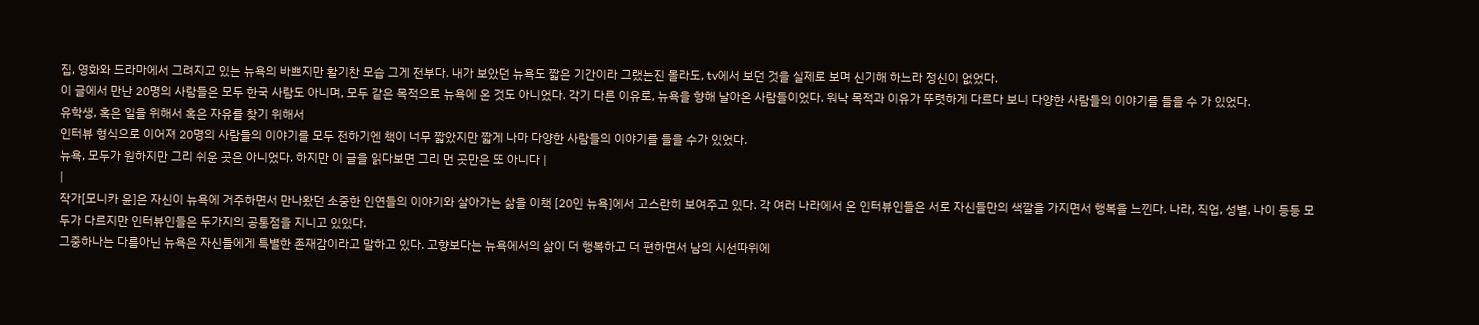집, 영화와 드라마에서 그려지고 있는 뉴욕의 바쁘지만 활기찬 모습 그게 전부다. 내가 보았던 뉴욕도 짧은 기간이라 그랬는진 몰라도, tv에서 보던 것을 실제로 보며 신기해 하느라 정신이 없었다.
이 글에서 만난 20명의 사람들은 모두 한국 사람도 아니며, 모두 같은 목적으로 뉴욕에 온 것도 아니었다. 각기 다른 이유로, 뉴욕을 향해 날아온 사람들이었다. 워낙 목적과 이유가 뚜렷하게 다르다 보니 다양한 사람들의 이야기를 들을 수 가 있었다.
유학생, 혹은 일을 위해서 혹은 자유를 찾기 위해서
인터뷰 형식으로 이어져 20명의 사람들의 이야기를 모두 전하기엔 책이 너무 짧았지만 짧게 나마 다양한 사람들의 이야기를 들을 수가 있었다.
뉴욕, 모두가 원하지만 그리 쉬운 곳은 아니었다. 하지만 이 글을 읽다보면 그리 먼 곳만은 또 아니다 |
|
작가[모니카 윤]은 자신이 뉴욕에 거주하면서 만나왔던 소중한 인연들의 이야기와 살아가는 삶을 이책 [20인 뉴욕]에서 고스란히 보여주고 있다. 각 여러 나라에서 온 인터뷰인들은 서로 자신들만의 색깔을 가지면서 행복을 느낀다. 나라, 직업, 성별, 나이 등등 모두가 다르지만 인터뷰인들은 두가지의 공통점을 지니고 있있다.
그중하나는 다름아닌 뉴욕은 자신들에게 특별한 존재감이라고 말하고 있다. 고향보다는 뉴욕에서의 삶이 더 행복하고 더 편하면서 남의 시선따위에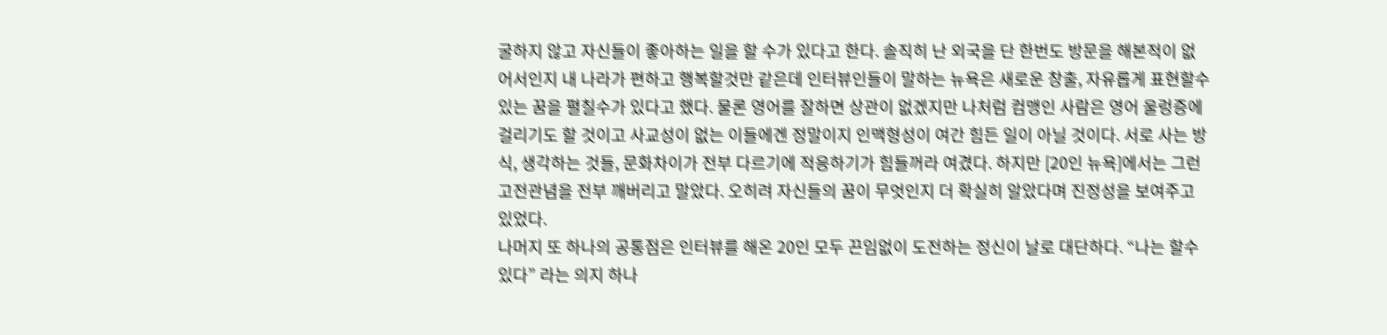굴하지 않고 자신들이 좋아하는 일을 할 수가 있다고 한다. 솔직히 난 외국을 단 한번도 방문을 해본적이 없어서인지 내 나라가 편하고 행복할것만 같은데 인터뷰인들이 말하는 뉴욕은 새로운 창출, 자유롭게 표현할수 있는 꿈을 펼칠수가 있다고 했다. 물론 영어를 잘하면 상관이 없겠지만 나처럼 컴맹인 사람은 영어 울렁증에 걸리기도 할 것이고 사교성이 없는 이들에겐 정말이지 인맥형성이 여간 힘든 일이 아닐 것이다. 서로 사는 방식, 생각하는 것들, 문화차이가 전부 다르기에 적응하기가 힘들꺼라 여겼다. 하지만 [20인 뉴욕]에서는 그런 고전관념을 전부 깨버리고 말았다. 오히려 자신들의 꿈이 무엇인지 더 확실히 알았다며 진정성을 보여주고 있었다.
나머지 또 하나의 공통점은 인터뷰를 해온 20인 모두 끈임없이 도전하는 정신이 날로 대단하다. “나는 할수있다” 라는 의지 하나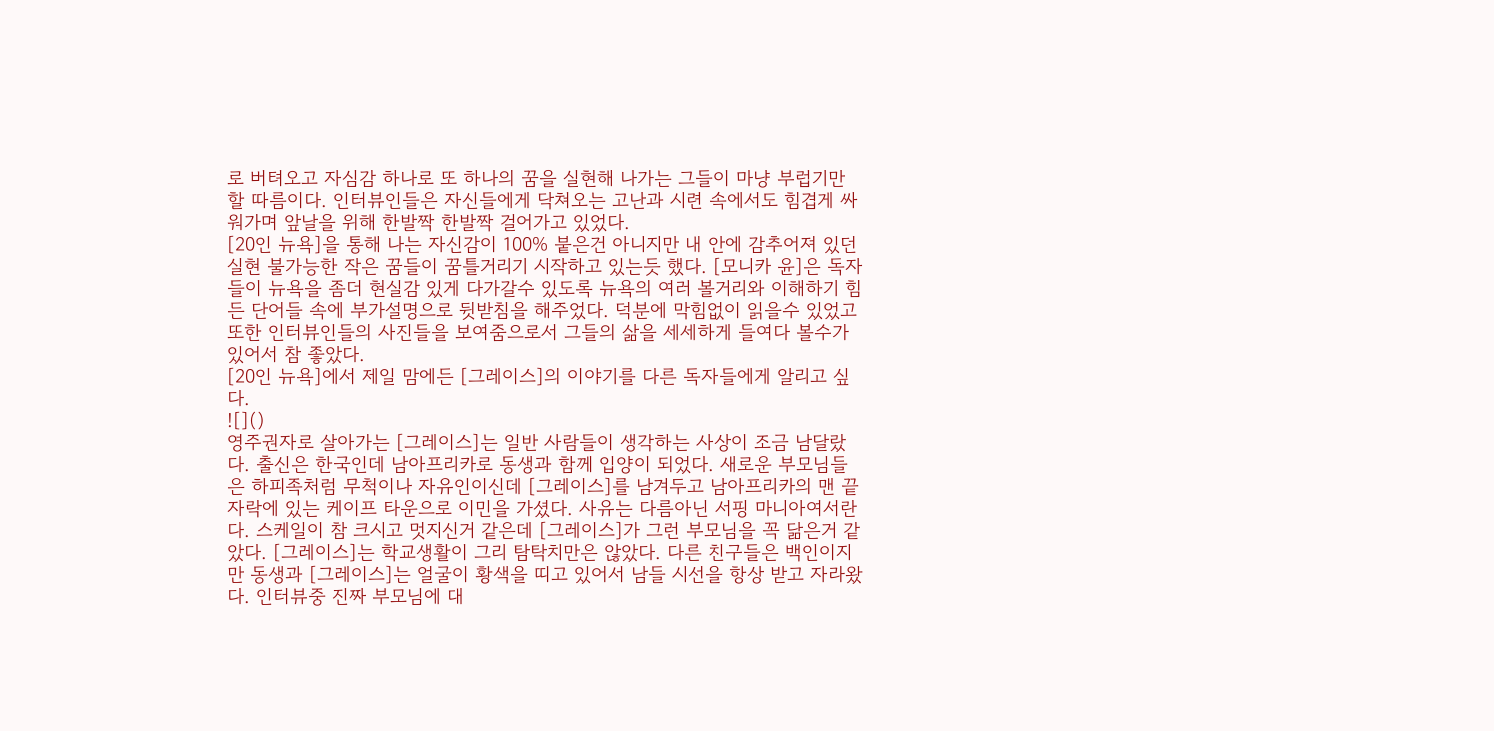로 버텨오고 자심감 하나로 또 하나의 꿈을 실현해 나가는 그들이 마냥 부럽기만 할 따름이다. 인터뷰인들은 자신들에게 닥쳐오는 고난과 시련 속에서도 힘겹게 싸워가며 앞날을 위해 한발짝 한발짝 걸어가고 있었다.
[20인 뉴욕]을 통해 나는 자신감이 100% 붙은건 아니지만 내 안에 감추어져 있던 실현 불가능한 작은 꿈들이 꿈틀거리기 시작하고 있는듯 했다. [모니카 윤]은 독자들이 뉴욕을 좀더 현실감 있게 다가갈수 있도록 뉴욕의 여러 볼거리와 이해하기 힘든 단어들 속에 부가설명으로 뒷받침을 해주었다. 덕분에 막힘없이 읽을수 있었고 또한 인터뷰인들의 사진들을 보여줌으로서 그들의 삶을 세세하게 들여다 볼수가 있어서 참 좋았다.
[20인 뉴욕]에서 제일 맘에든 [그레이스]의 이야기를 다른 독자들에게 알리고 싶다.
![]()
영주권자로 살아가는 [그레이스]는 일반 사람들이 생각하는 사상이 조금 남달랐다. 출신은 한국인데 남아프리카로 동생과 함께 입양이 되었다. 새로운 부모님들은 하피족처럼 무척이나 자유인이신데 [그레이스]를 남겨두고 남아프리카의 맨 끝자락에 있는 케이프 타운으로 이민을 가셨다. 사유는 다름아닌 서핑 마니아여서란다. 스케일이 참 크시고 멋지신거 같은데 [그레이스]가 그런 부모님을 꼭 닮은거 같았다. [그레이스]는 학교생활이 그리 탐탁치만은 않았다. 다른 친구들은 백인이지만 동생과 [그레이스]는 얼굴이 황색을 띠고 있어서 남들 시선을 항상 받고 자라왔다. 인터뷰중 진짜 부모님에 대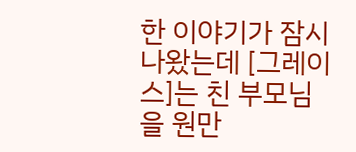한 이야기가 잠시 나왔는데 [그레이스]는 친 부모님을 원만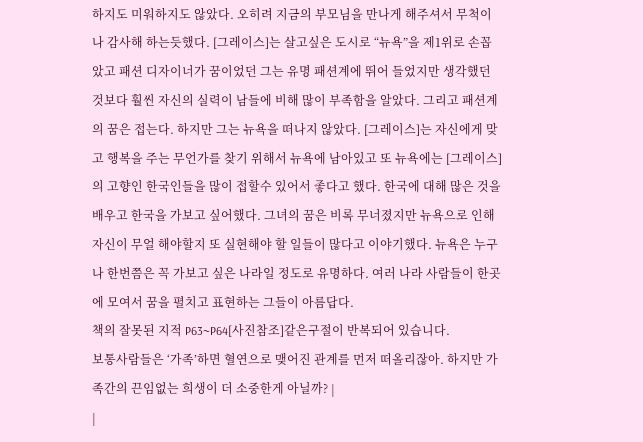하지도 미워하지도 않았다. 오히려 지금의 부모님을 만나게 해주셔서 무척이나 감사해 하는듯했다. [그레이스]는 살고싶은 도시로 “뉴욕”을 제1위로 손꼽았고 패션 디자이너가 꿈이었던 그는 유명 패션계에 뛰어 들었지만 생각했던 것보다 훨씬 자신의 실력이 남들에 비해 많이 부족함을 알았다. 그리고 패션계의 꿈은 접는다. 하지만 그는 뉴욕을 떠나지 않았다. [그레이스]는 자신에게 맞고 행복을 주는 무언가를 찾기 위해서 뉴욕에 남아있고 또 뉴욕에는 [그레이스]의 고향인 한국인들을 많이 접할수 있어서 좋다고 했다. 한국에 대해 많은 것을 배우고 한국을 가보고 싶어했다. 그녀의 꿈은 비록 무너졌지만 뉴욕으로 인해 자신이 무얼 해야할지 또 실현해야 할 일들이 많다고 이야기했다. 뉴욕은 누구나 한번쯤은 꼭 가보고 싶은 나라일 정도로 유명하다. 여러 나라 사람들이 한곳에 모여서 꿈을 펼치고 표현하는 그들이 아름답다.
책의 잘못된 지적 P63~P64[사진참조]같은구절이 반복되어 있습니다.
보통사람들은 ‘가족’하면 혈연으로 맺어진 관계를 먼저 떠올리잖아. 하지만 가족간의 끈임없는 희생이 더 소중한게 아닐까? |
|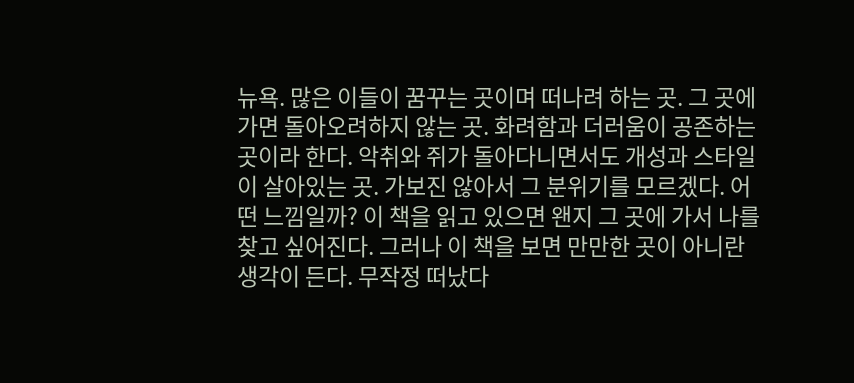뉴욕. 많은 이들이 꿈꾸는 곳이며 떠나려 하는 곳. 그 곳에 가면 돌아오려하지 않는 곳. 화려함과 더러움이 공존하는 곳이라 한다. 악취와 쥐가 돌아다니면서도 개성과 스타일이 살아있는 곳. 가보진 않아서 그 분위기를 모르겠다. 어떤 느낌일까? 이 책을 읽고 있으면 왠지 그 곳에 가서 나를 찾고 싶어진다. 그러나 이 책을 보면 만만한 곳이 아니란 생각이 든다. 무작정 떠났다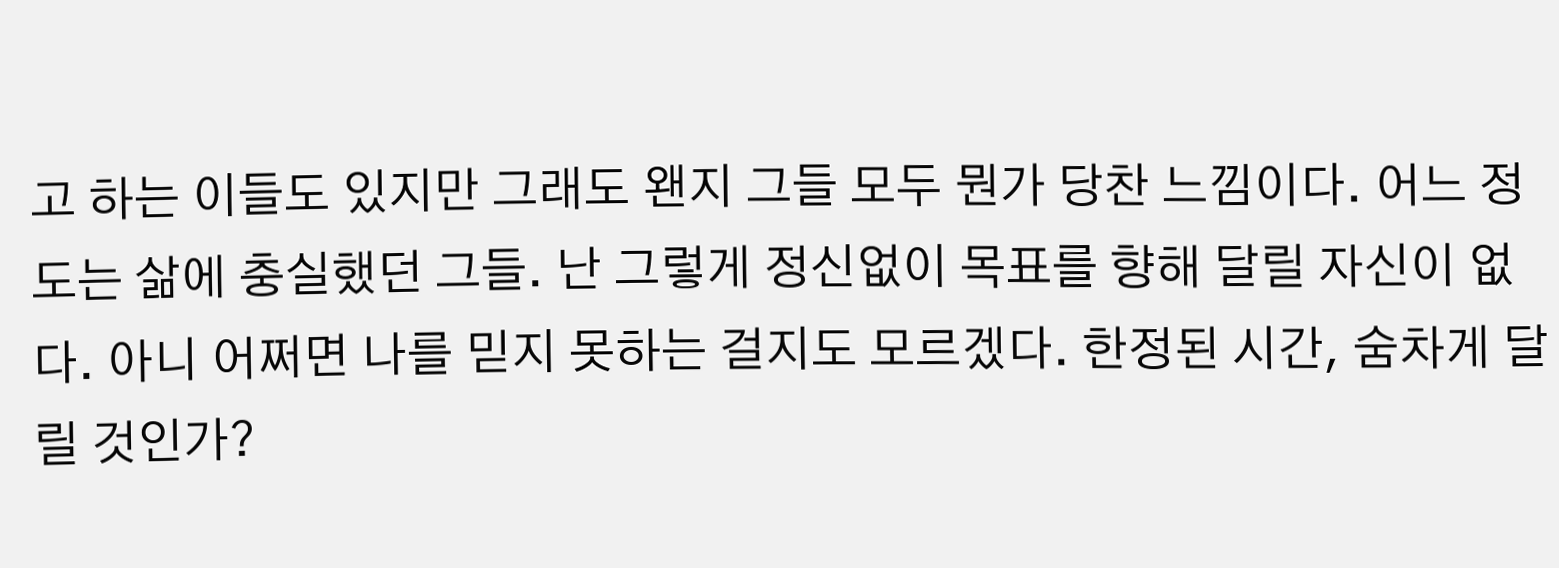고 하는 이들도 있지만 그래도 왠지 그들 모두 뭔가 당찬 느낌이다. 어느 정도는 삶에 충실했던 그들. 난 그렇게 정신없이 목표를 향해 달릴 자신이 없다. 아니 어쩌면 나를 믿지 못하는 걸지도 모르겠다. 한정된 시간, 숨차게 달릴 것인가?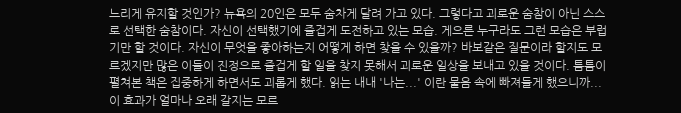느리게 유지할 것인가? 뉴욕의 20인은 모두 숨차게 달려 가고 있다. 그렇다고 괴로운 숨참이 아닌 스스로 선택한 숨참이다. 자신이 선택했기에 즐겁게 도전하고 있는 모습. 게으른 누구라도 그런 모습은 부럽기만 할 것이다. 자신이 무엇을 좋아하는지 어떻게 하면 찾을 수 있을까? 바보같은 질문이라 할지도 모르겠지만 많은 이들이 진정으로 즐겁게 할 일을 찾지 못해서 괴로운 일상을 보내고 있을 것이다. 틈틈이 펼쳐본 책은 집중하게 하면서도 괴롭게 했다. 읽는 내내 '나는...' 이란 물음 속에 빠져들게 했으니까... 이 효과가 얼마나 오래 갈지는 모르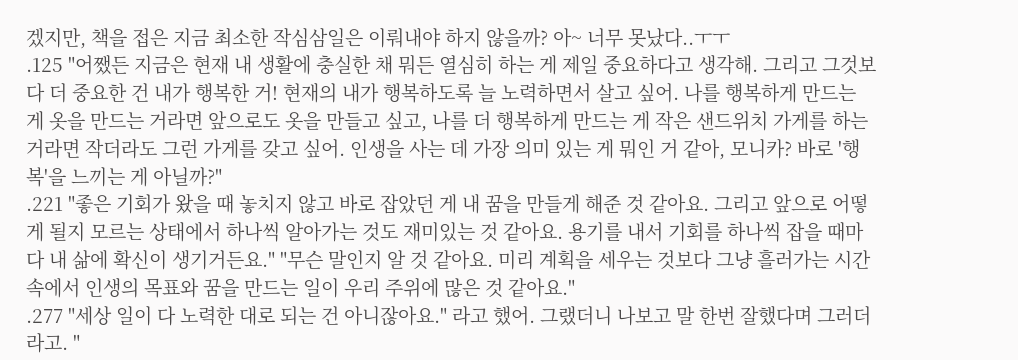겠지만, 책을 접은 지금 최소한 작심삼일은 이뤄내야 하지 않을까? 아~ 너무 못났다..ㅜㅜ
.125 "어쨌든 지금은 현재 내 생활에 충실한 채 뭐든 열심히 하는 게 제일 중요하다고 생각해. 그리고 그것보다 더 중요한 건 내가 행복한 거! 현재의 내가 행복하도록 늘 노력하면서 살고 싶어. 나를 행복하게 만드는 게 옷을 만드는 거라면 앞으로도 옷을 만들고 싶고, 나를 더 행복하게 만드는 게 작은 샌드위치 가게를 하는 거라면 작더라도 그런 가게를 갖고 싶어. 인생을 사는 데 가장 의미 있는 게 뭐인 거 같아, 모니카? 바로 '행복'을 느끼는 게 아닐까?"
.221 "좋은 기회가 왔을 때 놓치지 않고 바로 잡았던 게 내 꿈을 만들게 해준 것 같아요. 그리고 앞으로 어떻게 될지 모르는 상태에서 하나씩 알아가는 것도 재미있는 것 같아요. 용기를 내서 기회를 하나씩 잡을 때마다 내 삶에 확신이 생기거든요." "무슨 말인지 알 것 같아요. 미리 계획을 세우는 것보다 그냥 흘러가는 시간 속에서 인생의 목표와 꿈을 만드는 일이 우리 주위에 많은 것 같아요."
.277 "세상 일이 다 노력한 대로 되는 건 아니잖아요." 라고 했어. 그랬더니 나보고 말 한번 잘했다며 그러더라고. "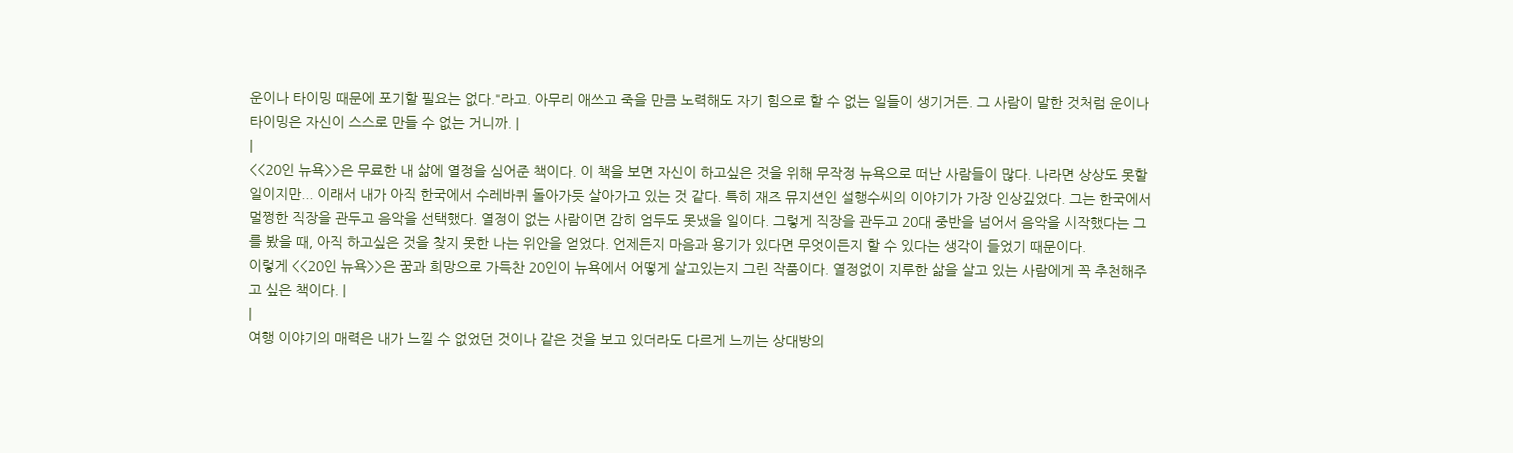운이나 타이밍 때문에 포기할 필요는 없다."라고. 아무리 애쓰고 죽을 만큼 노력해도 자기 힘으로 할 수 없는 일들이 생기거든. 그 사람이 말한 것처럼 운이나 타이밍은 자신이 스스로 만들 수 없는 거니까. |
|
<<20인 뉴욕>>은 무료한 내 삶에 열정을 심어준 책이다. 이 책을 보면 자신이 하고싶은 것을 위해 무작정 뉴욕으로 떠난 사람들이 많다. 나라면 상상도 못할 일이지만... 이래서 내가 아직 한국에서 수레바퀴 돌아가듯 살아가고 있는 것 같다. 특히 재즈 뮤지션인 설행수씨의 이야기가 가장 인상깊었다. 그는 한국에서 멀쩡한 직장을 관두고 음악을 선택했다. 열정이 없는 사람이면 감히 엄두도 못냈을 일이다. 그렇게 직장을 관두고 20대 중반을 넘어서 음악을 시작했다는 그를 봤을 때, 아직 하고싶은 것을 찾지 못한 나는 위안을 얻었다. 언제든지 마음과 용기가 있다면 무엇이든지 할 수 있다는 생각이 들었기 때문이다.
이렇게 <<20인 뉴욕>>은 꿈과 희망으로 가득찬 20인이 뉴욕에서 어떻게 살고있는지 그린 작품이다. 열정없이 지루한 삶을 살고 있는 사람에게 꼭 추천해주고 싶은 책이다. |
|
여행 이야기의 매력은 내가 느낄 수 없었던 것이나 같은 것을 보고 있더라도 다르게 느끼는 상대방의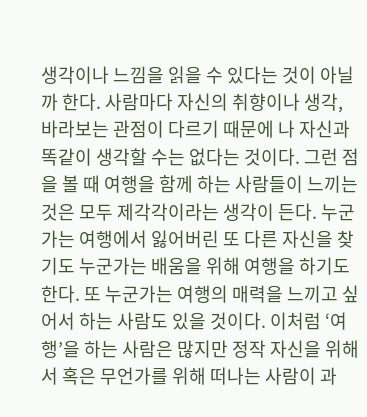생각이나 느낌을 읽을 수 있다는 것이 아닐까 한다. 사람마다 자신의 취향이나 생각, 바라보는 관점이 다르기 때문에 나 자신과 똑같이 생각할 수는 없다는 것이다. 그런 점을 볼 때 여행을 함께 하는 사람들이 느끼는 것은 모두 제각각이라는 생각이 든다. 누군가는 여행에서 잃어버린 또 다른 자신을 찾기도 누군가는 배움을 위해 여행을 하기도 한다. 또 누군가는 여행의 매력을 느끼고 싶어서 하는 사람도 있을 것이다. 이처럼 ‘여행’을 하는 사람은 많지만 정작 자신을 위해서 혹은 무언가를 위해 떠나는 사람이 과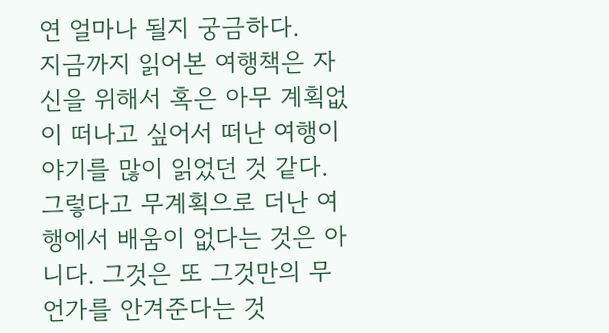연 얼마나 될지 궁금하다.
지금까지 읽어본 여행책은 자신을 위해서 혹은 아무 계획없이 떠나고 싶어서 떠난 여행이야기를 많이 읽었던 것 같다. 그렇다고 무계획으로 더난 여행에서 배움이 없다는 것은 아니다. 그것은 또 그것만의 무언가를 안겨준다는 것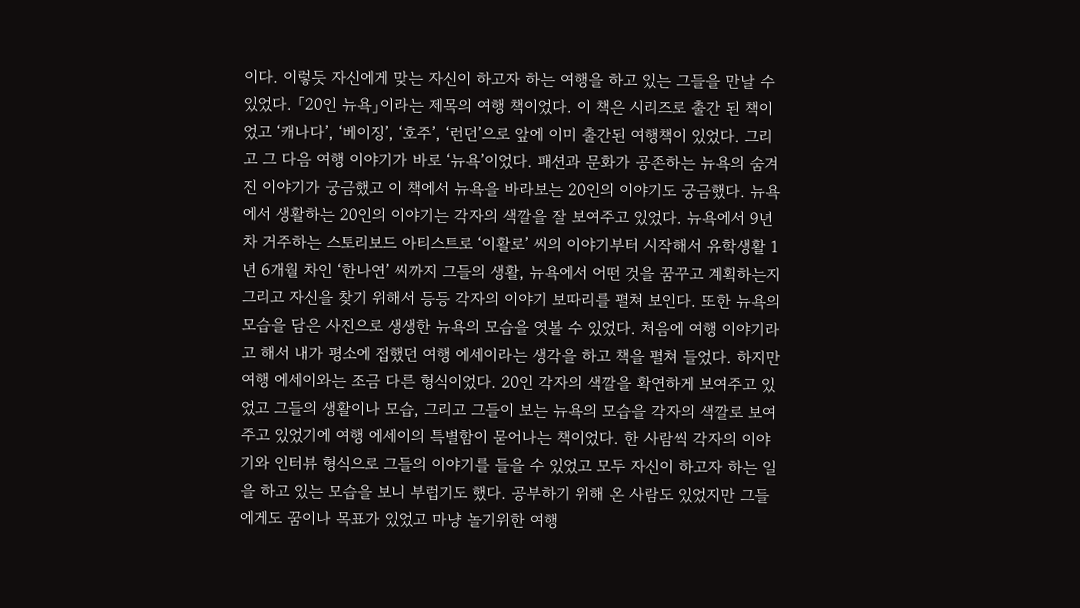이다. 이렇듯 자신에게 맞는 자신이 하고자 하는 여행을 하고 있는 그들을 만날 수 있었다. 「20인 뉴욕」이라는 제목의 여행 책이었다. 이 책은 시리즈로 출간 된 책이었고 ‘캐나다’, ‘베이징’, ‘호주’, ‘런던’으로 앞에 이미 출간된 여행책이 있었다. 그리고 그 다음 여행 이야기가 바로 ‘뉴욕’이었다. 패션과 문화가 공존하는 뉴욕의 숨겨진 이야기가 궁금했고 이 책에서 뉴욕을 바라보는 20인의 이야기도 궁금했다. 뉴욕에서 생활하는 20인의 이야기는 각자의 색깔을 잘 보여주고 있었다. 뉴욕에서 9년차 거주하는 스토리보드 아티스트로 ‘이활로’ 씨의 이야기부터 시작해서 유학생활 1년 6개월 차인 ‘한나연’ 씨까지 그들의 생활, 뉴욕에서 어떤 것을 꿈꾸고 계획하는지 그리고 자신을 찾기 위해서 등등 각자의 이야기 보따리를 펼쳐 보인다. 또한 뉴욕의 모습을 담은 사진으로 생생한 뉴욕의 모습을 엿볼 수 있었다. 처음에 여행 이야기라고 해서 내가 평소에 접했던 여행 에세이라는 생각을 하고 책을 펼쳐 들었다. 하지만 여행 에세이와는 조금 다른 형식이었다. 20인 각자의 색깔을 확연하게 보여주고 있었고 그들의 생활이나 모습, 그리고 그들이 보는 뉴욕의 모습을 각자의 색깔로 보여주고 있었기에 여행 에세이의 특별함이 묻어나는 책이었다. 한 사람씩 각자의 이야기와 인터뷰 형식으로 그들의 이야기를 들을 수 있었고 모두 자신이 하고자 하는 일을 하고 있는 모습을 보니 부럽기도 했다. 공부하기 위해 온 사람도 있었지만 그들에게도 꿈이나 목표가 있었고 마냥 놀기위한 여행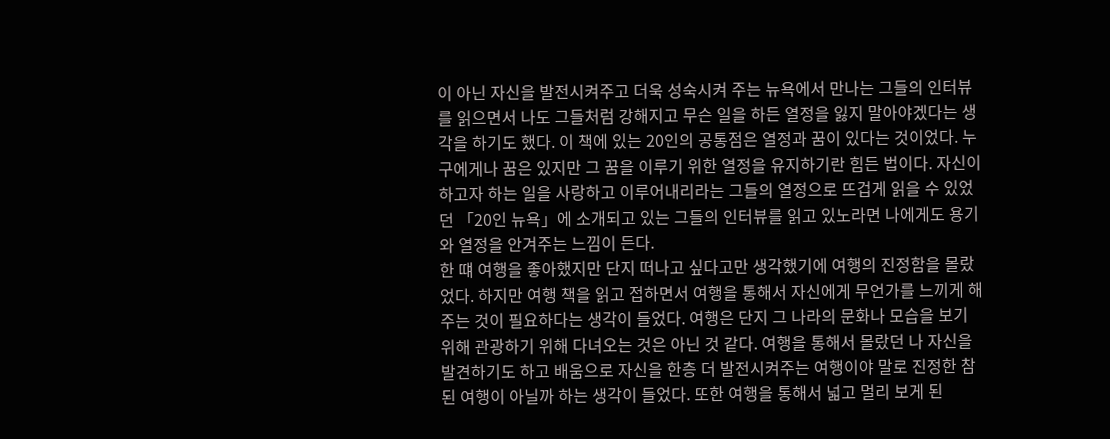이 아닌 자신을 발전시켜주고 더욱 성숙시켜 주는 뉴욕에서 만나는 그들의 인터뷰를 읽으면서 나도 그들처럼 강해지고 무슨 일을 하든 열정을 잃지 말아야겠다는 생각을 하기도 했다. 이 책에 있는 20인의 공통점은 열정과 꿈이 있다는 것이었다. 누구에게나 꿈은 있지만 그 꿈을 이루기 위한 열정을 유지하기란 힘든 법이다. 자신이 하고자 하는 일을 사랑하고 이루어내리라는 그들의 열정으로 뜨겁게 읽을 수 있었던 「20인 뉴욕」에 소개되고 있는 그들의 인터뷰를 읽고 있노라면 나에게도 용기와 열정을 안겨주는 느낌이 든다.
한 떄 여행을 좋아했지만 단지 떠나고 싶다고만 생각했기에 여행의 진정함을 몰랐었다. 하지만 여행 책을 읽고 접하면서 여행을 통해서 자신에게 무언가를 느끼게 해주는 것이 필요하다는 생각이 들었다. 여행은 단지 그 나라의 문화나 모습을 보기 위해 관광하기 위해 다녀오는 것은 아닌 것 같다. 여행을 통해서 몰랐던 나 자신을 발견하기도 하고 배움으로 자신을 한층 더 발전시켜주는 여행이야 말로 진정한 참된 여행이 아닐까 하는 생각이 들었다. 또한 여행을 통해서 넓고 멀리 보게 된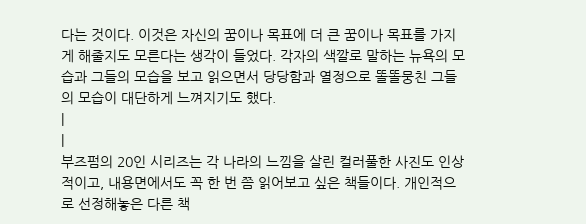다는 것이다. 이것은 자신의 꿈이나 목표에 더 큰 꿈이나 목표를 가지게 해줄지도 모른다는 생각이 들었다. 각자의 색깔로 말하는 뉴욕의 모습과 그들의 모습을 보고 읽으면서 당당함과 열정으로 똘똘뭉친 그들의 모습이 대단하게 느껴지기도 했다.
|
|
부즈펌의 20인 시리즈는 각 나라의 느낌을 살린 컬러풀한 사진도 인상적이고, 내용면에서도 꼭 한 번 쯤 읽어보고 싶은 책들이다. 개인적으로 선정해놓은 다른 책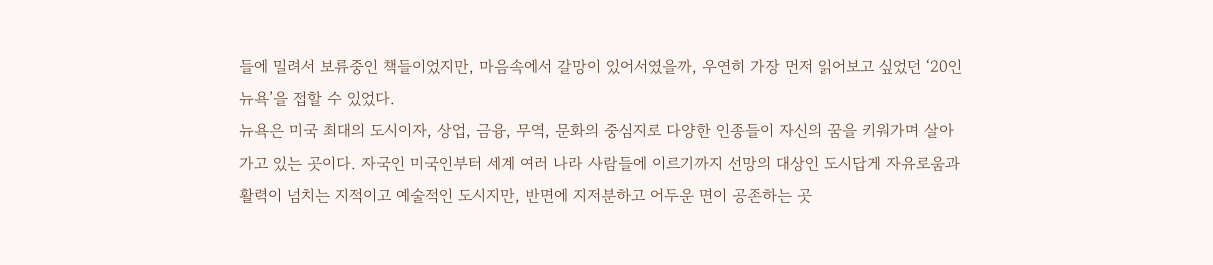들에 밀려서 보류중인 책들이었지만, 마음속에서 갈망이 있어서였을까, 우연히 가장 먼저 읽어보고 싶었던 ‘20인 뉴욕’을 접할 수 있었다.
뉴욕은 미국 최대의 도시이자, 상업, 금융, 무역, 문화의 중심지로 다양한 인종들이 자신의 꿈을 키워가며 살아가고 있는 곳이다. 자국인 미국인부터 세계 여러 나라 사람들에 이르기까지 선망의 대상인 도시답게 자유로움과 활력이 넘치는 지적이고 예술적인 도시지만, 반면에 지저분하고 어두운 면이 공존하는 곳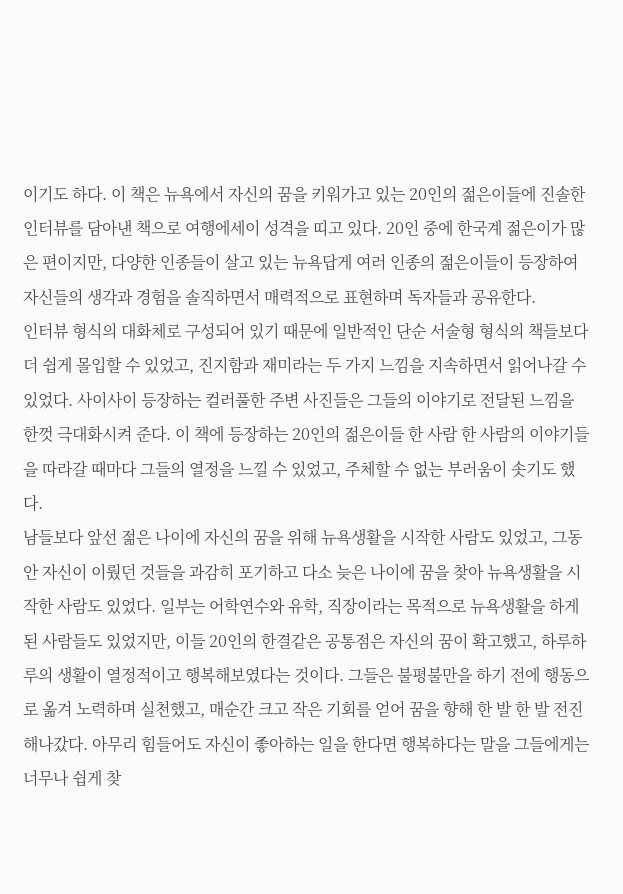이기도 하다. 이 책은 뉴욕에서 자신의 꿈을 키워가고 있는 20인의 젊은이들에 진솔한 인터뷰를 담아낸 책으로 여행에세이 성격을 띠고 있다. 20인 중에 한국계 젊은이가 많은 편이지만, 다양한 인종들이 살고 있는 뉴욕답게 여러 인종의 젊은이들이 등장하여 자신들의 생각과 경험을 솔직하면서 매력적으로 표현하며 독자들과 공유한다.
인터뷰 형식의 대화체로 구성되어 있기 때문에 일반적인 단순 서술형 형식의 책들보다 더 쉽게 몰입할 수 있었고, 진지함과 재미라는 두 가지 느낌을 지속하면서 읽어나갈 수 있었다. 사이사이 등장하는 컬러풀한 주변 사진들은 그들의 이야기로 전달된 느낌을 한껏 극대화시켜 준다. 이 책에 등장하는 20인의 젊은이들 한 사람 한 사람의 이야기들을 따라갈 때마다 그들의 열정을 느낄 수 있었고, 주체할 수 없는 부러움이 솟기도 했다.
남들보다 앞선 젊은 나이에 자신의 꿈을 위해 뉴욕생활을 시작한 사람도 있었고, 그동안 자신이 이뤘던 것들을 과감히 포기하고 다소 늦은 나이에 꿈을 찾아 뉴욕생활을 시작한 사람도 있었다. 일부는 어학연수와 유학, 직장이라는 목적으로 뉴욕생활을 하게 된 사람들도 있었지만, 이들 20인의 한결같은 공통점은 자신의 꿈이 확고했고, 하루하루의 생활이 열정적이고 행복해보였다는 것이다. 그들은 불평불만을 하기 전에 행동으로 옮겨 노력하며 실천했고, 매순간 크고 작은 기회를 얻어 꿈을 향해 한 발 한 발 전진해나갔다. 아무리 힘들어도 자신이 좋아하는 일을 한다면 행복하다는 말을 그들에게는 너무나 쉽게 찾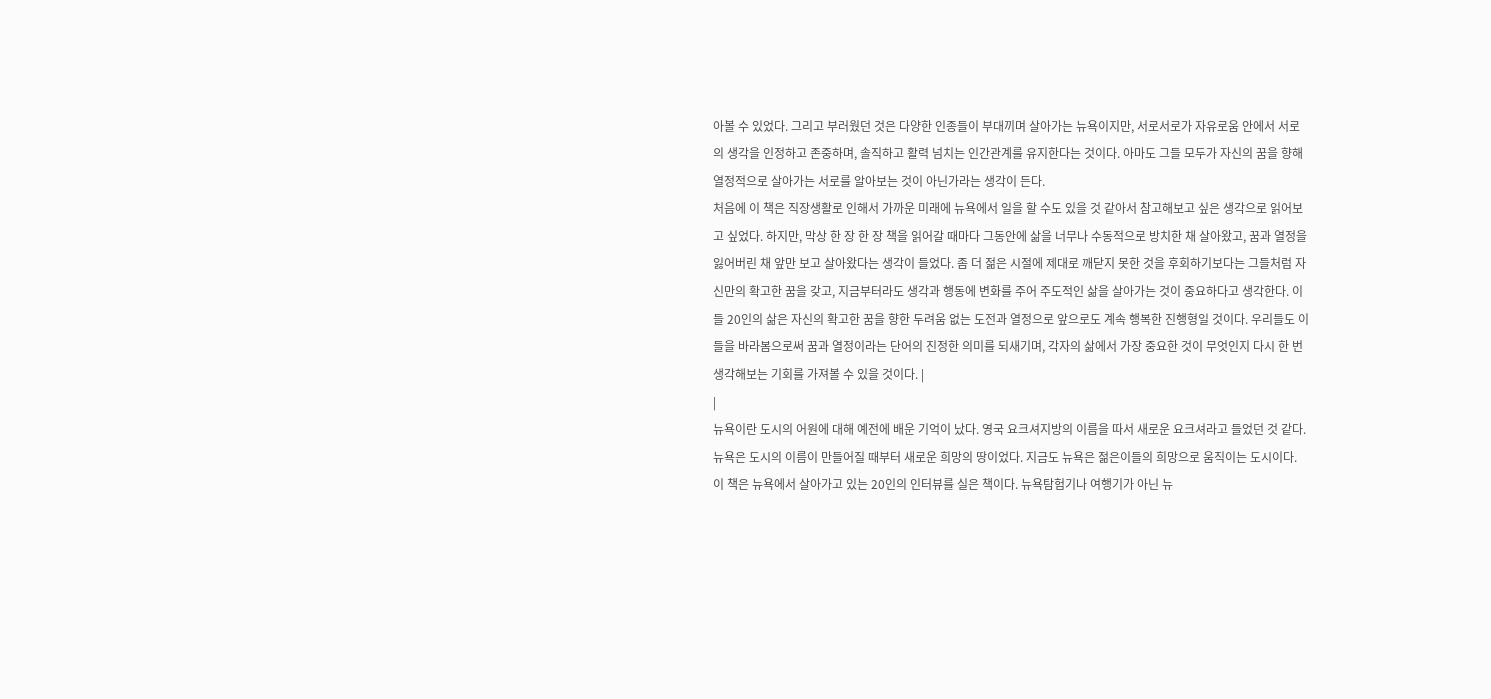아볼 수 있었다. 그리고 부러웠던 것은 다양한 인종들이 부대끼며 살아가는 뉴욕이지만, 서로서로가 자유로움 안에서 서로의 생각을 인정하고 존중하며, 솔직하고 활력 넘치는 인간관계를 유지한다는 것이다. 아마도 그들 모두가 자신의 꿈을 향해 열정적으로 살아가는 서로를 알아보는 것이 아닌가라는 생각이 든다.
처음에 이 책은 직장생활로 인해서 가까운 미래에 뉴욕에서 일을 할 수도 있을 것 같아서 참고해보고 싶은 생각으로 읽어보고 싶었다. 하지만, 막상 한 장 한 장 책을 읽어갈 때마다 그동안에 삶을 너무나 수동적으로 방치한 채 살아왔고, 꿈과 열정을 잃어버린 채 앞만 보고 살아왔다는 생각이 들었다. 좀 더 젊은 시절에 제대로 깨닫지 못한 것을 후회하기보다는 그들처럼 자신만의 확고한 꿈을 갖고, 지금부터라도 생각과 행동에 변화를 주어 주도적인 삶을 살아가는 것이 중요하다고 생각한다. 이들 20인의 삶은 자신의 확고한 꿈을 향한 두려움 없는 도전과 열정으로 앞으로도 계속 행복한 진행형일 것이다. 우리들도 이들을 바라봄으로써 꿈과 열정이라는 단어의 진정한 의미를 되새기며, 각자의 삶에서 가장 중요한 것이 무엇인지 다시 한 번 생각해보는 기회를 가져볼 수 있을 것이다. |
|
뉴욕이란 도시의 어원에 대해 예전에 배운 기억이 났다. 영국 요크셔지방의 이름을 따서 새로운 요크셔라고 들었던 것 같다. 뉴욕은 도시의 이름이 만들어질 때부터 새로운 희망의 땅이었다. 지금도 뉴욕은 젊은이들의 희망으로 움직이는 도시이다. 이 책은 뉴욕에서 살아가고 있는 20인의 인터뷰를 실은 책이다. 뉴욕탐험기나 여행기가 아닌 뉴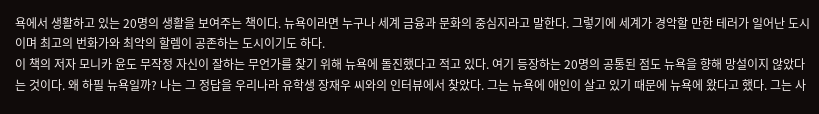욕에서 생활하고 있는 20명의 생활을 보여주는 책이다. 뉴욕이라면 누구나 세계 금융과 문화의 중심지라고 말한다. 그렇기에 세계가 경악할 만한 테러가 일어난 도시이며 최고의 번화가와 최악의 할렘이 공존하는 도시이기도 하다.
이 책의 저자 모니카 윤도 무작정 자신이 잘하는 무언가를 찾기 위해 뉴욕에 돌진했다고 적고 있다. 여기 등장하는 20명의 공통된 점도 뉴욕을 향해 망설이지 않았다는 것이다. 왜 하필 뉴욕일까? 나는 그 정답을 우리나라 유학생 장재우 씨와의 인터뷰에서 찾았다. 그는 뉴욕에 애인이 살고 있기 때문에 뉴욕에 왔다고 했다. 그는 사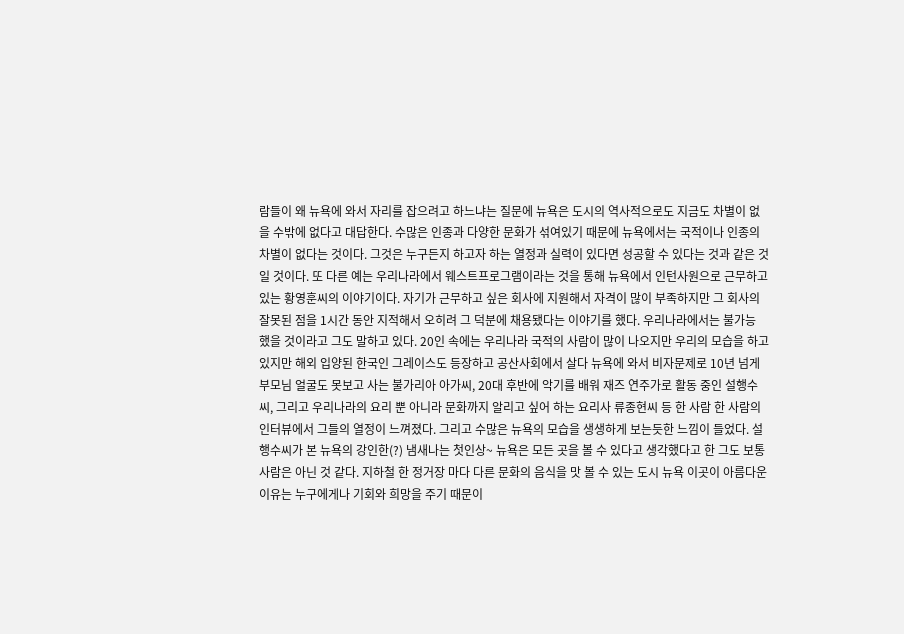람들이 왜 뉴욕에 와서 자리를 잡으려고 하느냐는 질문에 뉴욕은 도시의 역사적으로도 지금도 차별이 없을 수밖에 없다고 대답한다. 수많은 인종과 다양한 문화가 섞여있기 때문에 뉴욕에서는 국적이나 인종의 차별이 없다는 것이다. 그것은 누구든지 하고자 하는 열정과 실력이 있다면 성공할 수 있다는 것과 같은 것일 것이다. 또 다른 예는 우리나라에서 웨스트프로그램이라는 것을 통해 뉴욕에서 인턴사원으로 근무하고 있는 황영훈씨의 이야기이다. 자기가 근무하고 싶은 회사에 지원해서 자격이 많이 부족하지만 그 회사의 잘못된 점을 1시간 동안 지적해서 오히려 그 덕분에 채용됐다는 이야기를 했다. 우리나라에서는 불가능 했을 것이라고 그도 말하고 있다. 20인 속에는 우리나라 국적의 사람이 많이 나오지만 우리의 모습을 하고 있지만 해외 입양된 한국인 그레이스도 등장하고 공산사회에서 살다 뉴욕에 와서 비자문제로 10년 넘게 부모님 얼굴도 못보고 사는 불가리아 아가씨, 20대 후반에 악기를 배워 재즈 연주가로 활동 중인 설행수 씨, 그리고 우리나라의 요리 뿐 아니라 문화까지 알리고 싶어 하는 요리사 류종현씨 등 한 사람 한 사람의 인터뷰에서 그들의 열정이 느껴졌다. 그리고 수많은 뉴욕의 모습을 생생하게 보는듯한 느낌이 들었다. 설행수씨가 본 뉴욕의 강인한(?) 냄새나는 첫인상~ 뉴욕은 모든 곳을 볼 수 있다고 생각했다고 한 그도 보통 사람은 아닌 것 같다. 지하철 한 정거장 마다 다른 문화의 음식을 맛 볼 수 있는 도시 뉴욕 이곳이 아름다운 이유는 누구에게나 기회와 희망을 주기 때문이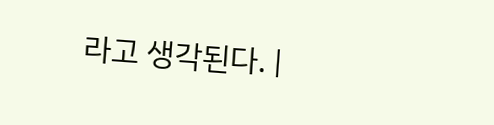라고 생각된다. |